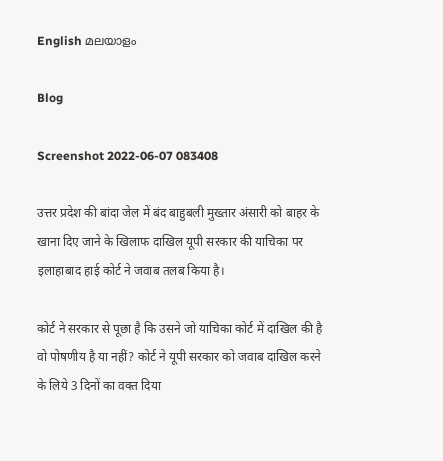English മലയാളം

Blog

Screenshot 2022-06-07 083408

उत्तर प्रदेश की बांदा जेल में बंद बाहुबली मुख्तार अंसारी को बाहर के खाना दिए जाने के खिलाफ दाखिल यूपी सरकार की याचिका पर इलाहाबाद हाई कोर्ट ने जवाब तलब किया है।

कोर्ट ने सरकार से पूछा है कि उसने जो याचिका कोर्ट में दाखिल की है वो पोषणीय है या नहीं? कोर्ट ने यूपी सरकार को जवाब दाखिल करने के लिये 3 दिनों का वक्त दिया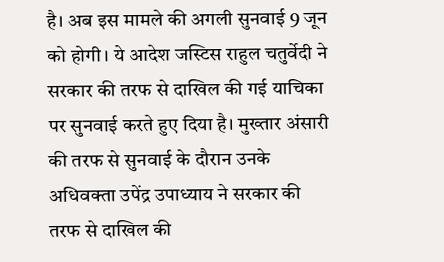है। अब इस मामले की अगली सुनवाई 9 जून को होगी। ये आदेश जस्टिस राहुल चतुर्वेदी ने सरकार की तरफ से दाखिल की गई याचिका पर सुनवाई करते हुए दिया है। मुख्तार अंसारी की तरफ से सुनवाई के दौरान उनके अधिवक्ता उपेंद्र उपाध्याय ने सरकार की तरफ से दाखिल की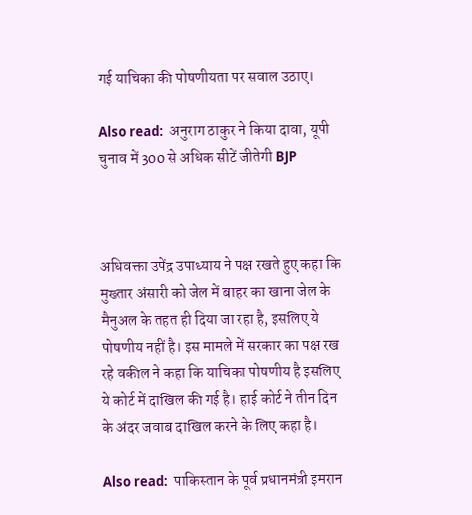गई याचिका की पोषणीयता पर सवाल उठाए।

Also read:  अनुराग ठाकुर ने किया दावा, यूपी चुनाव में 300 से अधिक सीटें जीतेगी BJP



अधिवक्ता उपेंद्र उपाध्याय ने पक्ष रखते हुए कहा कि मुख्तार अंसारी को जेल में बाहर का खाना जेल के मैनुअल के तहत ही दिया जा रहा है, इसलिए ये पोषणीय नहीं है। इस मामले में सरकार का पक्ष रख रहे वकील ने कहा कि याचिका पोषणीय है इसलिए ये कोर्ट में दाखिल की गई है। हाई कोर्ट ने तीन दिन के अंदर जवाब दाखिल करने के लिए कहा है।

Also read:  पाकिस्तान के पूर्व प्रधानमंत्री इमरान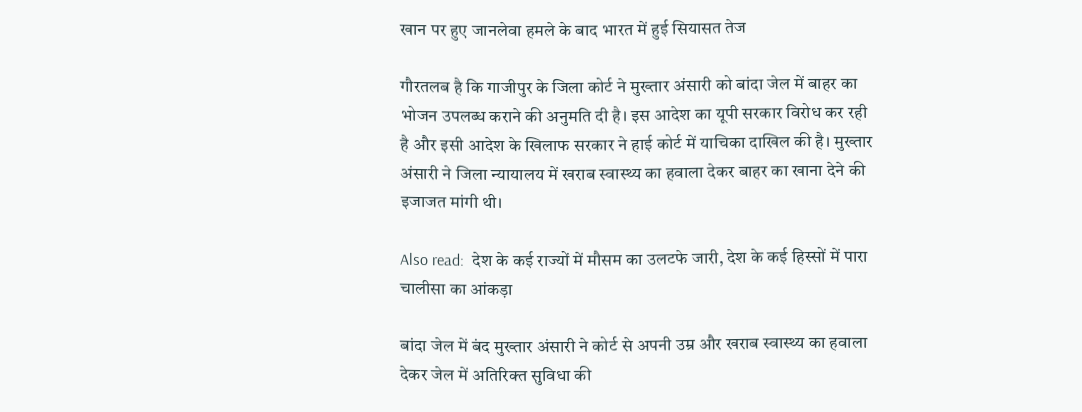खान पर हुए जानलेवा हमले के बाद भारत में हुई सियासत तेज

गौरतलब है कि गाजीपुर के जिला कोर्ट ने मुख्तार अंसारी को बांदा जेल में बाहर का भोजन उपलब्ध कराने की अनुमति दी है। इस आदेश का यूपी सरकार विरोध कर रही है और इसी आदेश के खिलाफ सरकार ने हाई कोर्ट में याचिका दाखिल की है। मुख्तार अंसारी ने जिला न्यायालय में खराब स्वास्थ्य का हवाला देकर बाहर का खाना देने की इजाजत मांगी थी।

Also read:  देश के कई राज्यों में मौसम का उलटफे जारी, देश के कई हिस्सों में पारा चालीसा का आंकड़ा

बांदा जेल में बंद मुख्तार अंसारी ने कोर्ट से अपनी उम्र और खराब स्वास्थ्य का हवाला देकर जेल में अतिरिक्त सुविधा की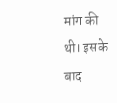मांग की थी। इसके बाद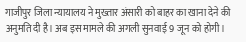गाजीपुर जिला न्यायालय ने मुख्तार अंसारी को बाहर का खाना देने की अनुमति दी है। अब इस मामले की अगली सुनवाई 9 जून को होगी।